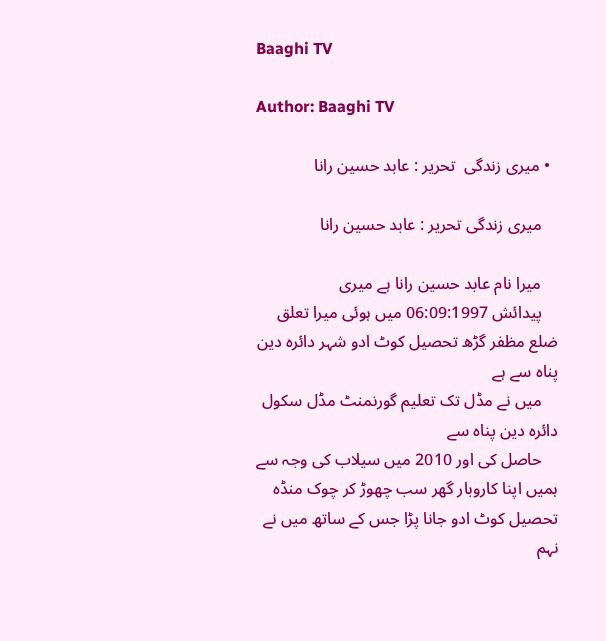Baaghi TV

Author: Baaghi TV

  • میری زندگی  تحریر : عابد حسین رانا

    میری زندگی تحریر : عابد حسین رانا

    میرا نام عابد حسین رانا ہے میری
    پیدائش 06:09:1997 میں ہوئی میرا تعلق ضلع مظفر گڑھ تحصیل کوٹ ادو شہر دائرہ دین پناہ سے ہے
    میں نے مڈل تک تعلیم گورنمنٹ مڈل سکول دائرہ دین پناہ سے
    حاصل کی اور 2010 میں سیلاب کی وجہ سے ہمیں اپنا کاروبار گھر سب چھوڑ کر چوک منڈہ تحصیل کوٹ ادو جانا پڑا جس کے ساتھ میں نے نہم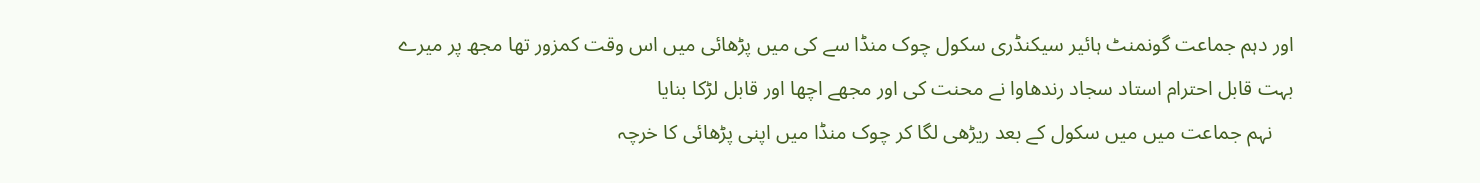اور دہم جماعت گونمنٹ ہائیر سیکنڈری سکول چوک منڈا سے کی میں پڑھائی میں اس وقت کمزور تھا مجھ پر میرے بہت قابل احترام استاد سجاد رندھاوا نے محنت کی اور مجھے اچھا اور قابل لڑکا بنایا
    نہم جماعت میں میں سکول کے بعد ریڑھی لگا کر چوک منڈا میں اپنی پڑھائی کا خرچہ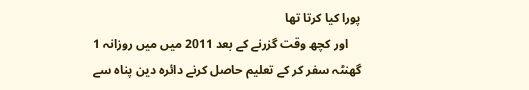پورا کیا کرتا تھا
    اور کچھ وقت گزرنے کے بعد 2011 میں میں روزانہ 1 گھنٹہ سفر کر کے تعلیم حاصل کرنے دائرہ دین پناہ سے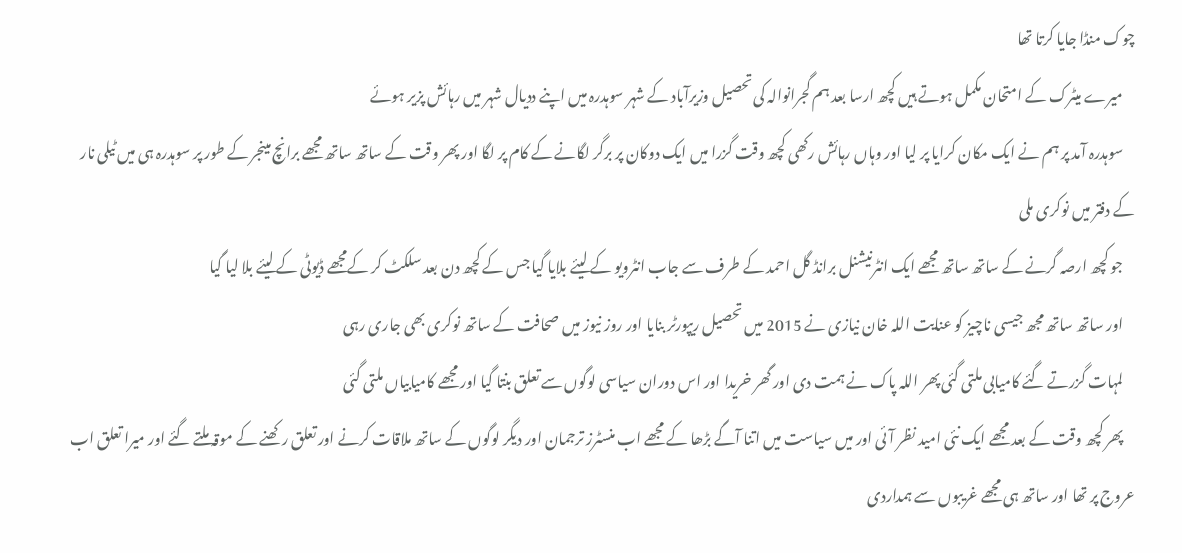چوک منڈا جایا کرتا تھا
    میرے میٹرک کے امتحان مکمل ہوتے ہیں کچھ ارسا بعد ہم گجرانوالہ کی تحصیل وزیرآباد کے شہر سوہدرہ میں اپنے ددیال شہر میں رہائش پزیر ہوئے
    سوہدرہ آمد پر ہم نے ایک مکان کرایا پر لیا اور وہاں رہائش رکھی کچھ وقت گزرا میں ایک دوکان پر برگر لگانے کے کام پر لگا اور پھر وقت کے ساتھ ساتھ مجھے برانچ مینجر کے طور پر سوہدرہ ہی میں ٹیلی نار کے دفتر میں نوکری ملی
    جو کچھ ارصہ گرنے کے ساتھ ساتھ مجھے ایک انٹرنیشنل برانڈ گل احمد کے طرف سے جاب انٹرویو کے لیئے بلایا گیا جس کے کچھ دن بعد سلکٹ کر کےمجھے ڈیوٹی کے لیئے بلا لیا گیا
    اور ساتھ ساتھ مجھ جیسی ناچیز کو عنایت اللہ خان نیازی نے 2015 میں تحصیل ریپورٹر بنایا اور روز نیوز میں صحافت کے ساتھ نوکری بھی جاری رہی
    لمہات گزرتے گئے کامیابی ملتی گئی پھر اللہ پاک نے ہمت دی اور گھر خریدا اور اس دوران سیاسی لوگوں سے تعلق بنتا گیا اور مجھے کامیابیاں ملتی گئی
    پھر کچھ وقت کے بعد مجھے ایک نئی امید نظر آئی اور میں سیاست میں اتنا آگے بڑھا کے مجھے اب منسٹرز ترجمان اور دیگر لوگوں کے ساتھ ملاقات کرنے اور تعلق رکھنے کے موقہ ملتے گئے اور میرا تعلق اب عروج پر تھا اور ساتھ ہی مجھے غریبوں سے ہمداردی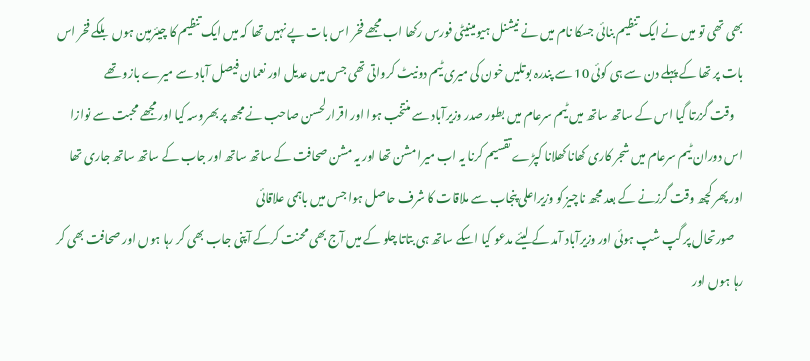بھی تھی تو میں نے ایک تنظیم بنائی جسکا نام میں نے نیشنل ہیومینیٹی فورس رکھا اب مجھے فخر اس بات پے نہیں تھا کہ میں ایک تنظیم کا چیئرمین ہوں بلکے فخر اس بات پر تھا کے پہلے دن سے ہی کوئی 10 سے پندرہ بوتلیں خون کی میری ٹیم دونیٹ کرواتی تھی جس میں عدیل اور نعمان فیصل آباد سے میرے بازو تھے
    وقت گزرتا گیا اس کے ساتھ ساتھ میں ٹیم سرعام میں بطور صدر وزیرآباد سے منتخب ہوا اور اقرارلحسن صاحب نے مجھ پر بھروسہ کیا اور مجھے محبت سے نوازا اس دوران ٹیم سرعام میں شجر کاری کھانا کھلانا کپڑے تقسیم کرنا یہ اب میرا مشن تھا اور یہ مشن صحافت کے ساتھ ساتھ اور جاب کے ساتھ ساتھ جاری تھا اور پھر کچھ وقت گرزنے کے بعد مجھ ناچیز کو وزیراعلی پنجاب سے ملاقات کا شرف حاصل ہوا جس میں باہمی علاقائی
    صورتحال پر گپ شپ ہوئی اور وزیرآباد آمد کے لیئے مدعو کیا اسکے ساتھ ہی بتاتا چلو کے میں آج بھی محنت کرکے آپنی جاب بھی کر رہا ہوں اور صحافت بھی کر رہا ہوں اور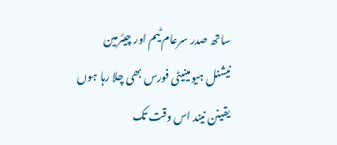ساتھ صدر سرعام ٹیم اور چیئرمین نیشنل ہیومینیٹی فورس بھی چلا رہا ہوں یقینن نیند اس وقت تک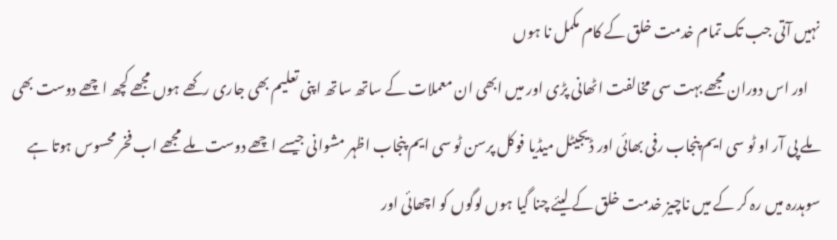نہیں آتی جب تک تمام خدمت خلق کے کام مکمل نا ہوں
    اور اس دوران مجھے بہت سی مخالفت اٹھانی پڑی اور میں ابھی ان معملات کے ساتھ ساتھ اپنی تعلیم بھی جاری رکھے ہوں مجھے کچھ اچھے دوست بھی ملے پی آر او ٹو سی ایم پنجاب رفی بھائی اور ڈیجیٹل میڈیا فوکل پرسن ٹو سی ایم پنجاب اظہر مشوانی جیسے اچھے دوست ملے مجھے اب فخر محسوس ہوتا ہے سوہدرہ میں رہ کر کے میں ناچیز خدمت خلق کے لیئے چنا گیا ہوں لوگوں کو اچھائی اور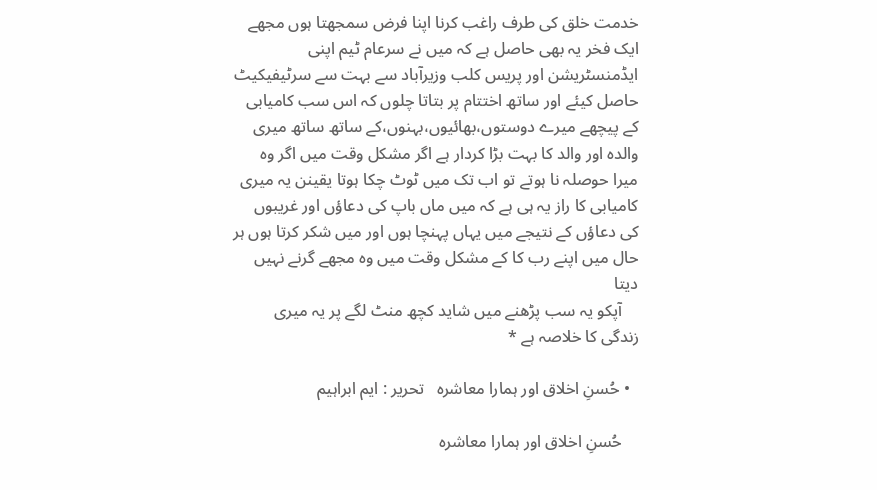خدمت خلق کی طرف راغب کرنا اپنا فرض سمجھتا ہوں مجھے ایک فخر یہ بھی حاصل ہے کہ میں نے سرعام ٹیم اپنی ایڈمنسٹریشن اور پریس کلب وزیرآباد سے بہت سے سرٹیفیکیٹ حاصل کیئے اور ساتھ اختتام پر بتاتا چلوں کہ اس سب کامیابی کے پیچھے میرے دوستوں،بھائیوں،بہنوں،کے ساتھ ساتھ میری والدہ اور والد کا بہت بڑا کردار ہے اگر مشکل وقت میں اگر وہ میرا حوصلہ نا ہوتے تو اب تک میں ٹوٹ چکا ہوتا یقینن یہ میری کامیابی کا راز یہ ہی ہے کہ میں ماں باپ کی دعاؤں اور غریبوں کی دعاؤں کے نتیجے میں یہاں پہنچا ہوں اور میں شکر کرتا ہوں ہر حال میں اپنے رب کا کے مشکل وقت میں وہ مجھے گرنے نہیں دیتا
    آپکو یہ سب پڑھنے میں شاید کچھ منٹ لگے پر یہ میری زندگی کا خلاصہ ہے *

  • حُسنِ اخلاق اور ہمارا معاشرہ   تحریر : ایم ابراہیم

    حُسنِ اخلاق اور ہمارا معاشرہ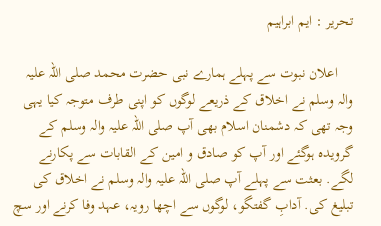تحریر : ایم ابراہیم

    اعلان نبوت سے پہلے ہمارے نبی حضرت محمد صلی اللہ علیہ والہ وسلم نے اخلاق کے ذریعے لوگوں کو اپنی طرف متوجہ کیا یہی وجہ تھی کہ دشمنان اسلام بھی آپ صلی اللہ علیہ والہ وسلم کے گرویدہ ہوگئے اور آپ کو صادق و امین کے القابات سے پکارنے لگے. بعثت سے پہلے آپ صلی اللہ علیہ والہ وسلم نے اخلاق کی تبلیغ کی. آدابِ گفتگو، لوگوں سے اچھا رویہ، عہد وفا کرنے اور سچ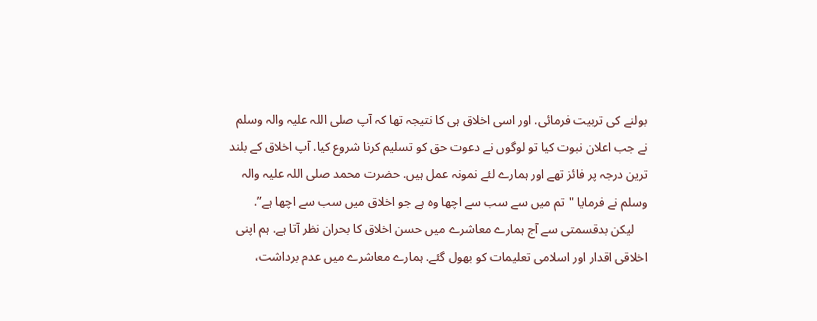بولنے کی تربیت فرمائی. اور اسی اخلاق ہی کا نتیجہ تھا کہ آپ صلی اللہ علیہ والہ وسلم نے جب اعلان نبوت کیا تو لوگوں نے دعوت حق کو تسلیم کرنا شروع کیا. آپ اخلاق کے بلند ترین درجہ پر فائز تھے اور ہمارے لئے نمونہ عمل ہیں. حضرت محمد صلی اللہ علیہ والہ وسلم نے فرمایا "تم میں سے سب سے اچھا وہ ہے جو اخلاق میں سب سے اچھا ہے”.
    لیکن بدقسمتی سے آج ہمارے معاشرے میں حسن اخلاق کا بحران نظر آتا ہے. ہم اپنی اخلاقی اقدار اور اسلامی تعلیمات کو بھول گئے. ہمارے معاشرے میں عدم برداشت،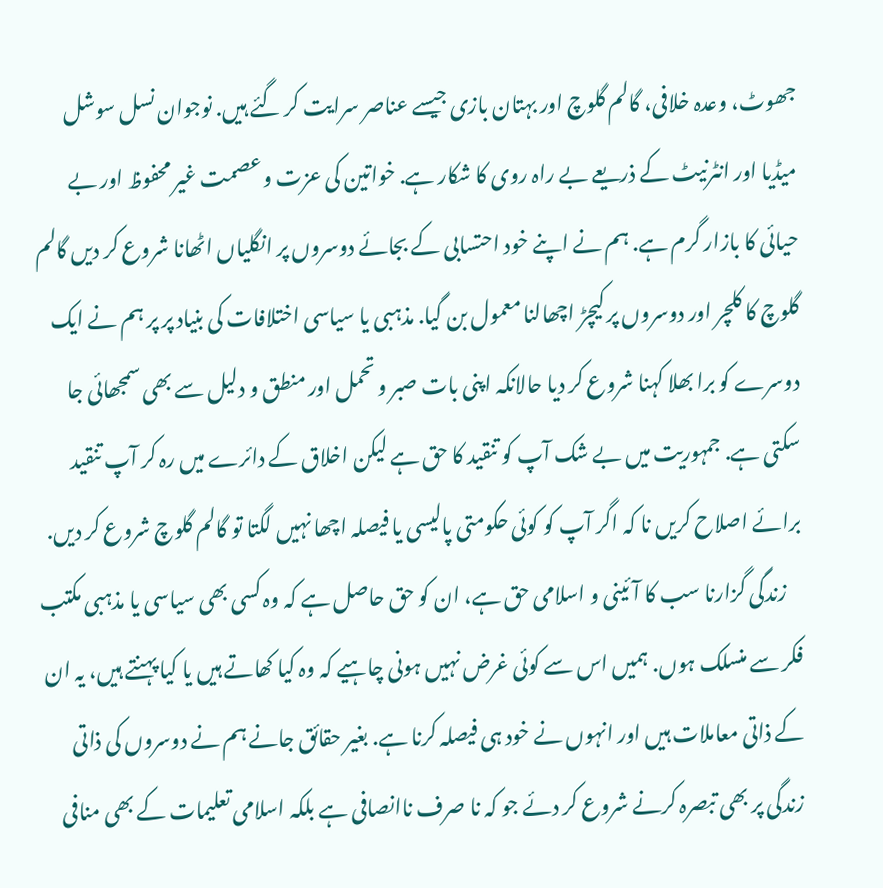جھوٹ، وعدہ خلافی، گالم گلوچ اور بہتان بازی جیسے عناصر سرایت کر گئے ہیں. نوجوان نسل سوشل میڈیا اور انٹرنیٹ کے ذریعے بے راہ روی کا شکار ہے. خواتین کی عزت و عصمت غیر محفوظ اور بے حیائی کا بازار گرم ہے. ہم نے اپنے خود احتسابی کے بجائے دوسروں پر انگلیاں اٹھانا شروع کر دیں گالم گلوچ کا کلچر اور دوسروں پر کیچڑ اچھالنا معمول بن گیا. مذہبی یا سیاسی اختلافات کی بنیاد پر پر ہم نے ایک دوسرے کو برا بھلا کہنا شروع کر دیا حالانکہ اپنی بات صبر و تحمل اور منطق و دلیل سے بھی سمجھائی جا سکتی ہے. جمہوریت میں بے شک آپ کو تنقید کا حق ہے لیکن اخلاق کے دائرے میں رہ کر آپ تنقید برائے اصلاح کریں نا کہ اگر آپ کو کوئی حکومتی پالیسی یا فیصلہ اچھا نہیں لگتا تو گالم گلوچ شروع کر دیں.
    زندگی گزارنا سب کا آئینی و اسلامی حق ہے، ان کو حق حاصل ہے کہ وہ کسی بھی سیاسی یا مذہبی مکتب فکر سے منسلک ہوں. ہمیں اس سے کوئی غرض نہیں ہونی چاہیے کہ وہ کیا کھاتے ہیں یا کیا پہنتے ہیں، یہ ان کے ذاتی معاملات ہیں اور انہوں نے خود ہی فیصلہ کرنا ہے. بغیر حقائق جانے ہم نے دوسروں کی ذاتی زندگی پر بھی تبصرہ کرنے شروع کر دئے جو کہ نا صرف ناانصافی ہے بلکہ اسلامی تعلیمات کے بھی منافی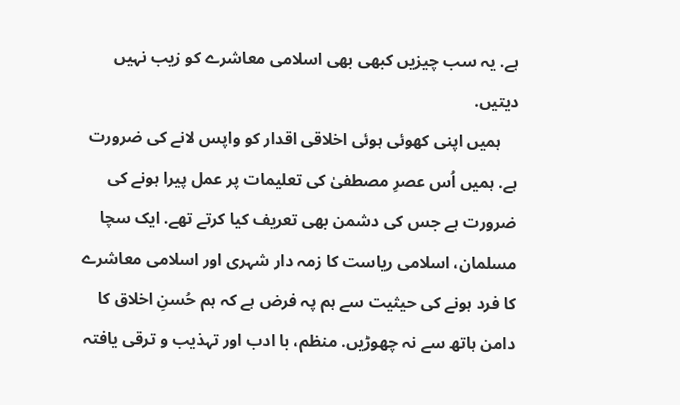ہے. یہ سب چیزیں کبھی بھی اسلامی معاشرے کو زیب نہیں دیتیں.
    ہمیں اپنی کھوئی ہوئی اخلاقی اقدار کو واپس لانے کی ضرورت ہے. ہمیں اُس عصرِ مصطفیٰ کی تعلیمات پر عمل پیرا ہونے کی ضرورت ہے جس کی دشمن بھی تعریف کیا کرتے تھے. ایک سچا مسلمان، اسلامی ریاست کا زمہ دار شہری اور اسلامی معاشرے کا فرد ہونے کی حیثیت سے ہم پہ فرض ہے کہ ہم حُسنِ اخلاق کا دامن ہاتھ سے نہ چھوڑیں. منظم، با ادب اور تہذیب و ترقی یافتہ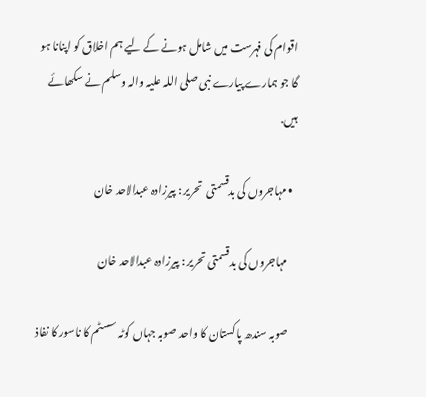اقوام کی فہرست میں شامل ہونے کے لیے ہم اخلاق کو اپنانا ہو گا جو ہمارے پیارے نبی صلی اللہ علیہ والہ وسلم نے سکھائے ہیں.

  • مہاجروں کی بدقسمتی  تحریر : پیرزادہ عبدالاحد خان

    مہاجروں کی بدقسمتی تحریر : پیرزادہ عبدالاحد خان

    صوبہ سندھ پاکستان کا واحد صوبہ جہاں کوٹہ سسٹم کا ناسور کا نفاذ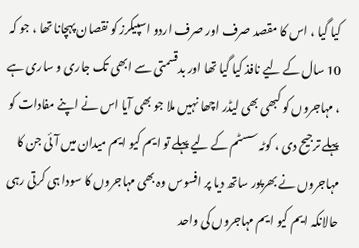کیا گیا ، اس کا مقصد صرف اور صرف اردو اسپیکرز کو نقصان پہچانا تھا ، جو کہ 10 سال کے لیے نافذ کیا گیا تھا اور بدقسمتی سے ابھی تک جاری و ساری ہے ، مہاجروں کو کبھی بھی لیڈر اچھا نہیں ملا جو بھی آیا اس نے اپنے مفادات کو پہلے ترجیح دی ، کوٹہ سسٹم کے لیے پہلے تو ایم کیو ایم میدان میں آئی جن کا مہاجروں نے بھرپور ساتھ دیا پر افسوس وہ بھی مہاجروں کا سودا ہی کرتی رہی حالانکہ ایم کیو ایم مہاجروں کی واحد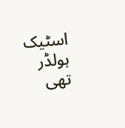اسٹیک ہولڈر تھی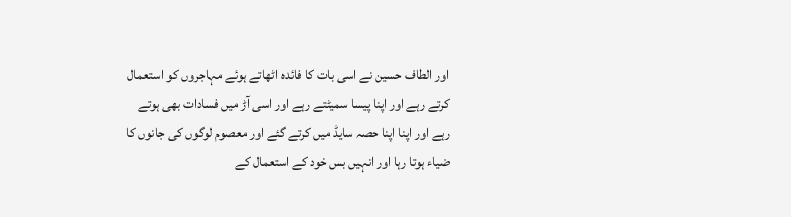اور الطاف حسین نے اسی بات کا فائدہ اٹھاتے ہوئے مہاجروں کو استعمال کرتے رہے اور اپنا پیسا سمیٹتے رہے اور اسی آڑ میں فسادات بھی ہوتے رہے اور اپنا اپنا حصہ سایڈ میں کرتے گئے اور معصوم لوگوں کی جانوں کا ضیاء ہوتا رہا اور انہیں بس خود کے استعمال کے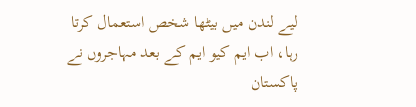لیے لندن میں بیٹھا شخص استعمال کرتا رہا، اب ایم کیو ایم کے بعد مہاجروں نے پاکستان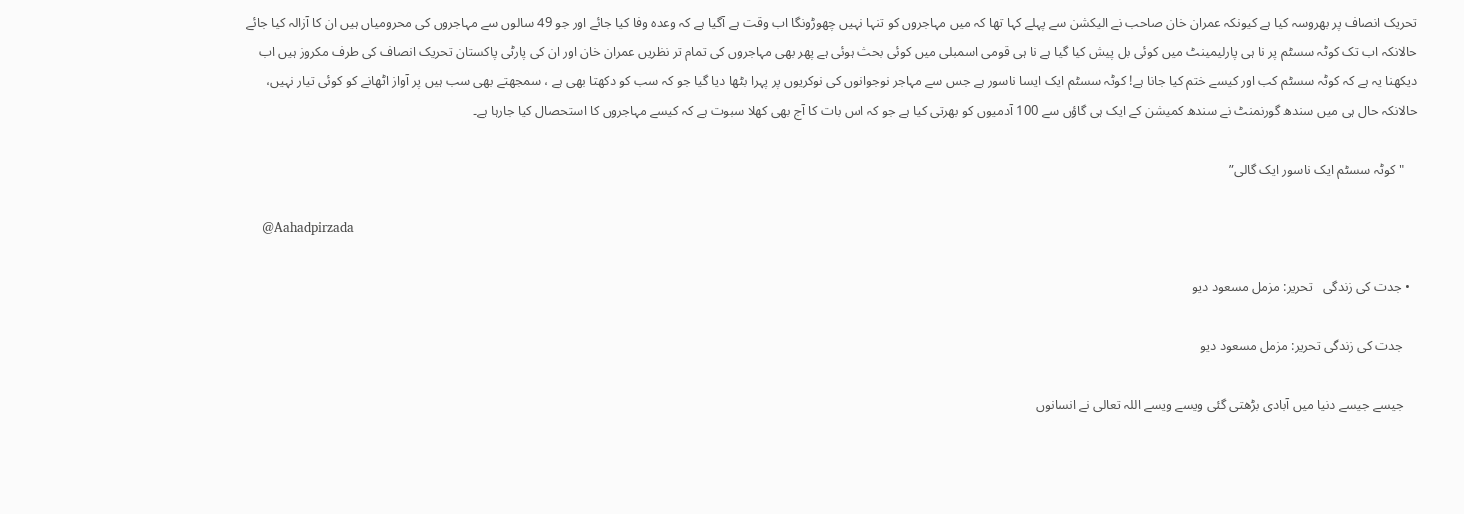تحریک انصاف پر بھروسہ کیا ہے کیونکہ عمران خان صاحب نے الیکشن سے پہلے کہا تھا کہ میں مہاجروں کو تنہا نہیں چھوڑونگا اب وقت ہے آگیا ہے کہ وعدہ وفا کیا جائے اور جو 49 سالوں سے مہاجروں کی محرومیاں ہیں ان کا آزالہ کیا جائے حالانکہ اب تک کوٹہ سسٹم پر نا ہی پارلیمینٹ میں کوئی بل پیش کیا گیا ہے نا ہی قومی اسمبلی میں کوئی بحث ہوئی ہے پھر بھی مہاجروں کی تمام تر نظریں عمران خان اور ان کی پارٹی پاکستان تحریک انصاف کی طرف مکروز ہیں اب دیکھنا یہ ہے کہ کوٹہ سسٹم کب اور کیسے ختم کیا جانا ہے! کوٹہ سسٹم ایک ایسا ناسور ہے جس سے مہاجر نوجوانوں کی نوکریوں پر پہرا بٹھا دیا گیا جو کہ سب کو دکھتا بھی ہے ، سمجھتے بھی سب ہیں پر آواز اٹھانے کو کوئی تیار نہیں، حالانکہ حال ہی میں سندھ گورنمنٹ نے سندھ کمیشن کے ایک ہی گاؤں سے 100 آدمیوں کو بھرتی کیا ہے جو کہ اس بات کا آج بھی کھلا سبوت ہے کہ کیسے مہاجروں کا استحصال کیا جارہا ہے۔

    "کوٹہ سسٹم ایک ناسور ایک گالی”

    @Aahadpirzada

  • جدت کی زندگی   تحریر: مزمل مسعود دیو

    جدت کی زندگی تحریر: مزمل مسعود دیو

    جیسے جیسے دنیا میں آبادی بڑھتی گئی ویسے ویسے اللہ تعالی نے انسانوں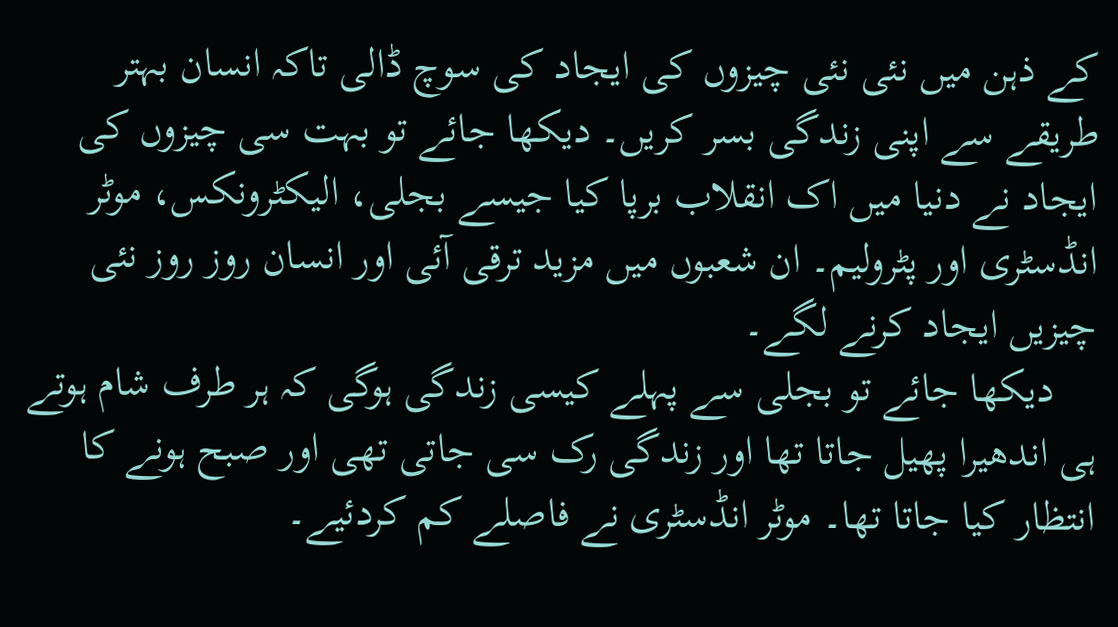کے ذہن میں نئی نئی چیزوں کی ایجاد کی سوچ ڈالی تاکہ انسان بہتر طریقے سے اپنی زندگی بسر کریں۔ دیکھا جائے تو بہت سی چیزوں کی ایجاد نے دنیا میں اک انقلاب برپا کیا جیسے بجلی، الیکٹرونکس، موٹر انڈسٹری اور پٹرولیم۔ ان شعبوں میں مزید ترقی آئی اور انسان روز روز نئی چیزیں ایجاد کرنے لگے۔
    دیکھا جائے تو بجلی سے پہلے کیسی زندگی ہوگی کہ ہر طرف شام ہوتے ہی اندھیرا پھیل جاتا تھا اور زندگی رک سی جاتی تھی اور صبح ہونے کا انتظار کیا جاتا تھا۔ موٹر انڈسٹری نے فاصلے کم کردئیے۔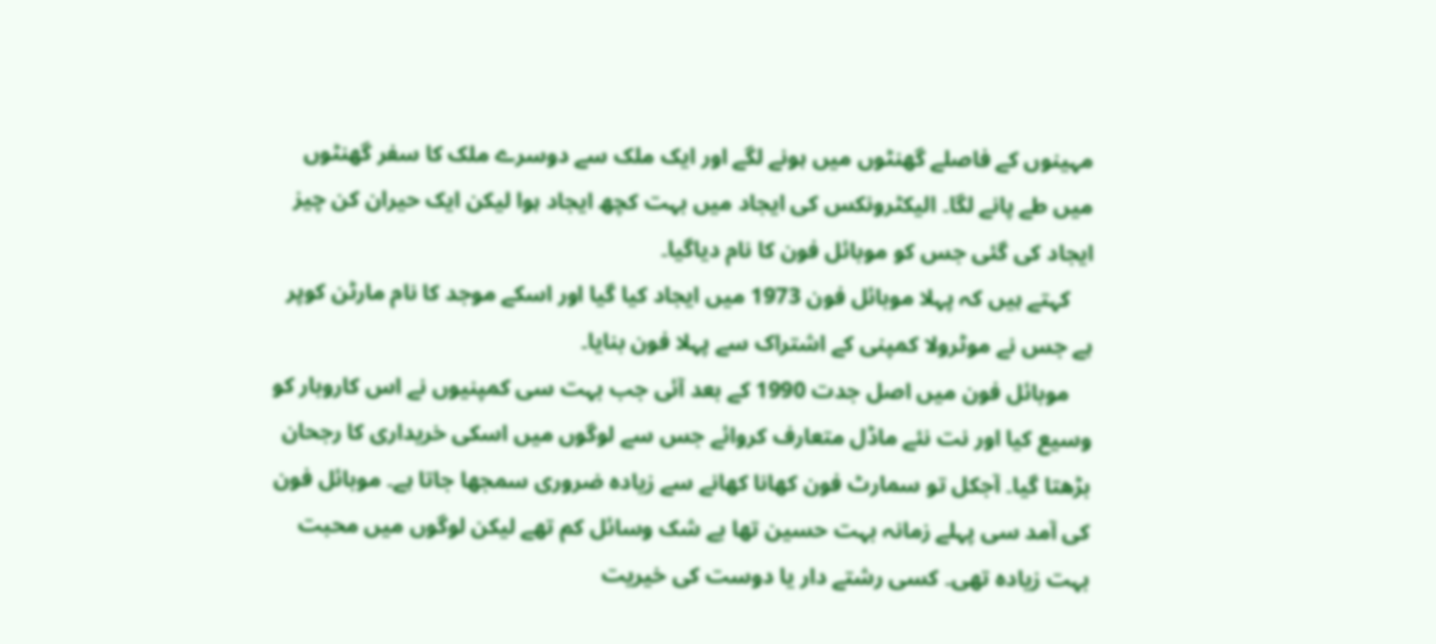مہینوں کے فاصلے گھنٹوں میں ہونے لگے اور ایک ملک سے دوسرے ملک کا سفر گھنٹوں میں طے پانے لگا۔ الیکٹرونکس کی ایجاد میں بہت کچھ ایجاد ہوا لیکن ایک حیران کن چیز ایجاد کی گئی جس کو موبائل فون کا نام دیاگیا۔
    کہتے ہیں کہ پہلا موبائل فون 1973 میں ایجاد کیا گیا اور اسکے موجد کا نام مارٹن کوپر ہے جس نے موٹرولا کمپنی کے اشتراک سے پہلا فون بنایا۔
    موبائل فون میں اصل جدت 1990 کے بعد آئی جب بہت سی کمپنیوں نے اس کاروبار کو وسیع کیا اور نت نئے ماڈل متعارف کروائے جس سے لوگوں میں اسکی خریداری کا رجحان بڑھتا گیا۔ آجکل تو سمارٹ فون کھانا کھانے سے زیادہ ضروری سمجھا جاتا ہے۔ موبائل فون کی آمد سی پہلے زمانہ بہت حسین تھا بے شک وسائل کم تھے لیکن لوگوں میں محبت بہت زیادہ تھی۔ کسی رشتے دار یا دوست کی خیریت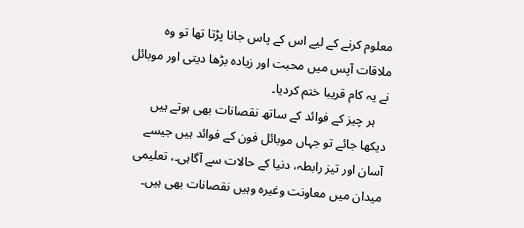معلوم کرنے کے لیے اس کے پاس جانا پڑتا تھا تو وہ ملاقات آپس میں محبت اور زیادہ بڑھا دیتی اور موبائل نے یہ کام قریبا ختم کردیا۔
    ہر چیز کے فوائد کے ساتھ نقصانات بھی ہوتے ہیں دیکھا جائے تو جہاں موبائل فون کے فوائد ہیں جیسے آسان اور تیز رابطہ، دنیا کے حالات سے آگاہی۔، تعلیمی میدان میں معاونت وغیرہ وہیں نقصانات بھی ہیں۔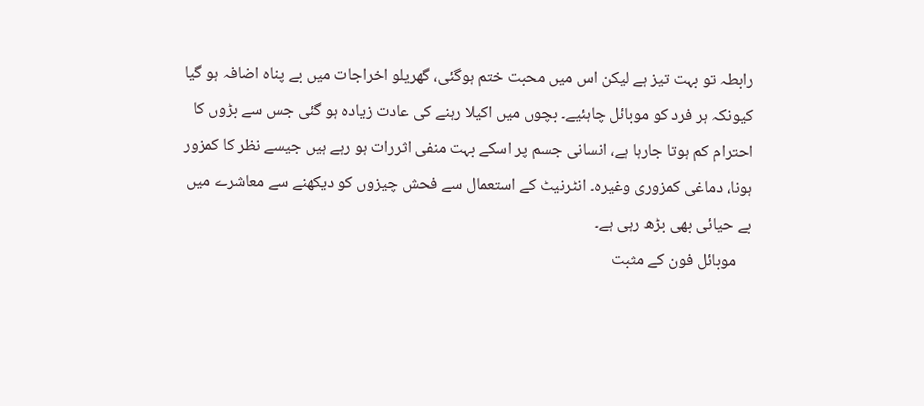رابطہ تو بہت تیز ہے لیکن اس میں محبت ختم ہوگئی، گھریلو اخراجات میں بے پناہ اضافہ ہو گیا کیونکہ ہر فرد کو موبائل چاہئیے۔ بچوں میں اکیلا رہنے کی عادت زیادہ ہو گئی جس سے بڑوں کا احترام کم ہوتا جارہا ہے، انسانی جسم پر اسکے بہت منفی اثررات ہو رہے ہیں جیسے نظر کا کمزور ہونا، دماغی کمزوری وغیرہ۔ انٹرنیٹ کے استعمال سے فحش چیزوں کو دیکھنے سے معاشرے میں بے حیائی بھی بڑھ رہی ہے۔
    موبائل فون کے مثبت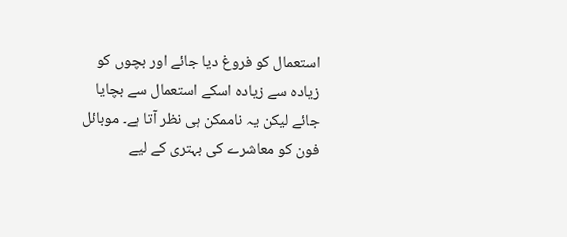استعمال کو فروغ دیا جائے اور بچوں کو زیادہ سے زیادہ اسکے استعمال سے بچایا جائے لیکن یہ ناممکن ہی نظر آتا ہے۔ موبائل فون کو معاشرے کی بہتری کے لیے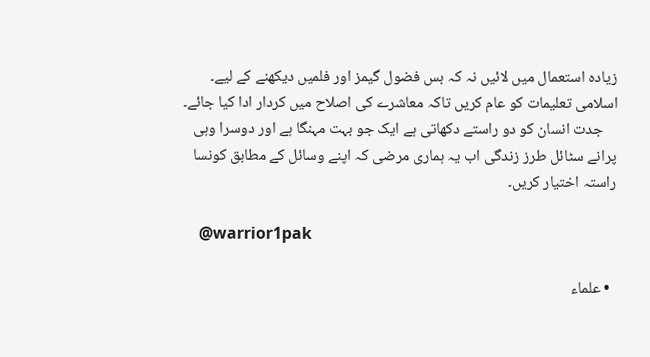زیادہ استعمال میں لائیں نہ کہ بس فضول گیمز اور فلمیں دیکھنے کے لیے۔ اسلامی تعلیمات کو عام کریں تاکہ معاشرے کی اصلاح میں کردار ادا کیا جائے۔
    جدت انسان کو دو راستے دکھاتی ہے ایک جو بہت مہنگا ہے اور دوسرا وہی پرانے سٹائل طرز زندگی اب یہ ہماری مرضی کہ اپنے وسائل کے مطابق کونسا راستہ اختیار کریں۔

    @warrior1pak

  • علماء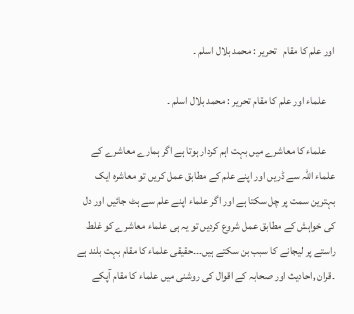اور علم کا مقام   تحریر : محمد بلال اسلم ۔

    علماء اور علم کا مقام تحریر : محمد بلال اسلم ۔

    علماء کا معاشرے میں بہت اہم کردار ہوتا ہے اگر ہمارے معاشرے کے علماء اللہ سے ڈریں اور اپنے علم کے مطابق عمل کریں تو معاشرہ ایک بہترین سمت پر چل سکتا ہے اور اگر علماء اپنے علم سے ہٹ جائیں اور دل کی خواہش کے مطابق عمل شروع کردیں تو یہ ہی علماء معاشرے کو غلط راستے پر لیجانے کا سبب بن سکتے ہیں۔۔۔حقیقی علماء کا مقام بہت بلند ہے ۔قران ,احادیث اور صحابہ کے اقوال کی روشنی میں علماء کا مقام آپکے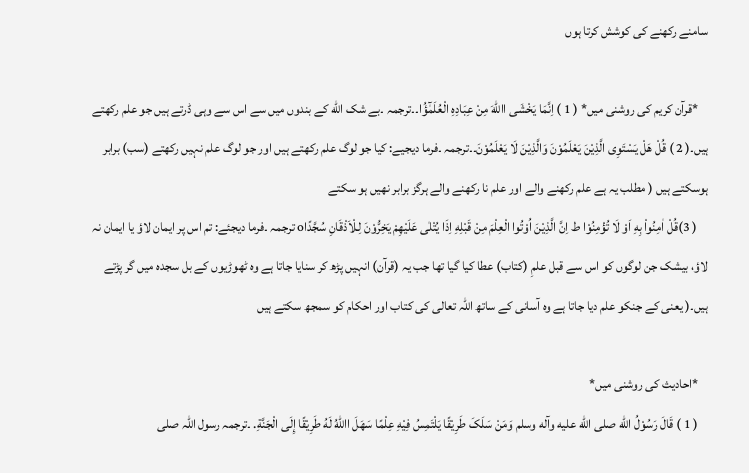سامنے رکھنے کی کوشش کرتا ہوں

    *قرآن کریم کی روشنی میں* ( 1 ) اِنَّمَا يَخْشَی االلهَ مِنْ عِبَادِهِ الْعُلَمٰٓؤُا۔۔ترجمہ ۔بے شک الله کے بندوں میں سے اس سے وہی ڈرتے ہیں جو علم رکھتے ہیں۔( 2 ) قُلْ هَلْ يَسْتَوِی الَّذِيْنَ يَعْلَمُوْنَ وَالَّذِيْنَ لَا يَعْلَمُوْنَ۔۔ترجمہ ۔فرما دیجیے: کیا جو لوگ علم رکھتے ہیں اور جو لوگ علم نہیں رکھتے (سب) برابر ہوسکتے ہیں ( مطلب یہ ہے علم رکھنے والے اور علم نا رکھنے والے ہرگز برابر نھیں ہو سکتے
    ( 3)قُلْ اٰمِنُواْ بِهِ اَوْ لَا تُؤْمِنُوْا ط اِنَّ الَّذِيْنَ اُوْتُوا الْعِلْمَ مِنْ قَبْلِهِ اِذَا يُتْلٰی عَلَيْهِمْ يَخِرُّوْنَ لِـلْاَذْقَانِ سُجَّدًاo ترجمہ ۔فرما دیجئے: تم اس پر ایمان لاؤ یا ایمان نہ لاؤ، بیشک جن لوگوں کو اس سے قبل علمِ (کتاب) عطا کیا گیا تھا جب یہ (قرآن) انہیں پڑھ کر سنایا جاتا ہے وہ ٹھوڑیوں کے بل سجدہ میں گر پڑتے ہیں۔( یعنی کے جنکو علم دیا جاتا ہے وہ آسانی کے ساتھ اللہ تعالی کی کتاب اور احکام کو سمجھ سکتے ہیں

    *احادیث کی روشنی میں*
    ( 1 ) قَالَ رَسُوْلُ الله صلی الله عليه وآله وسلم وَمَنْ سَلَکَ طَرِيْقًا يَلْتَمِسُ فِيْهِ عِلْمًا سَهَلَ االلهُ لَهُ طَرِيْقًا إِلَی الْجَنَّةِ. ۔ترجمہ رسول اللہ صلی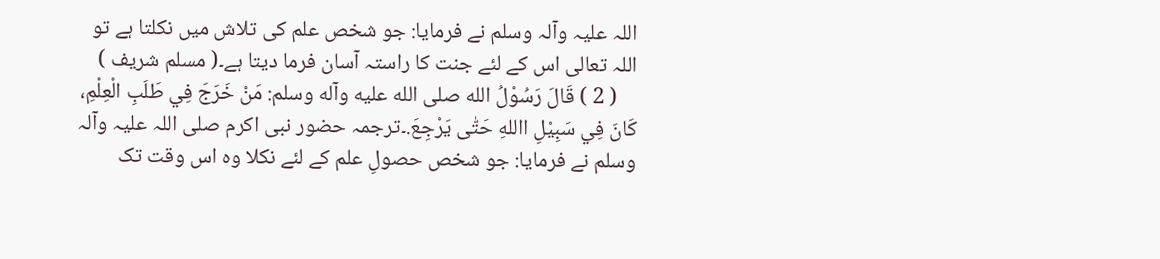اللہ علیہ وآلہ وسلم نے فرمایا: جو شخص علم کی تلاش میں نکلتا ہے تو اللہ تعالی اس کے لئے جنت کا راستہ آسان فرما دیتا ہے۔( مسلم شریف )
    ( 2 ) قَالَ رَسُوْلُ الله صلی الله عليه وآله وسلم: مَنْ خَرَجَ فِي طَلَبِ الْعِلْمِ، کَانَ فِي سَبِيْلِ االلهِ حَتّٰی يَرْجِعَ.۔ترجمہ حضور نبی اکرم صلی اللہ علیہ وآلہ وسلم نے فرمایا: جو شخص حصولِ علم کے لئے نکلا وہ اس وقت تک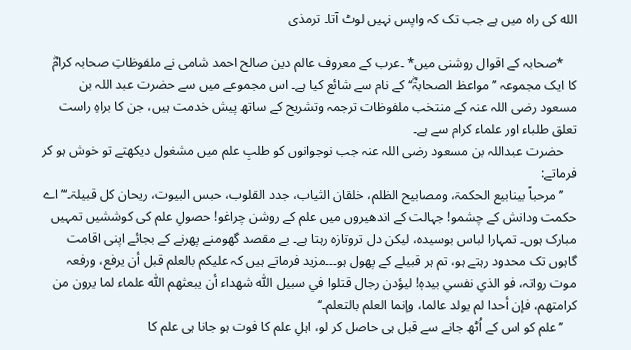الله کی راہ میں ہے جب تک کہ واپس نہیں لوٹ آتا۔ ترمذی

    *صحابہ کے اقوال روشنی میں* ۔عرب کے معروف عالم دین صالح احمد شامی نے ملفوظاتِ صحابہ کرامؓ کا ایک مجموعہ ’’مواعظ الصحابۃؓ‘‘ کے نام سے شائع کیا ہے۔ اس مجموعے میں سے حضرت عبد اللہ بن مسعود رضی اللہ عنہ کے منتخب ملفوظات ترجمہ وتشریح کے ساتھ پیش خدمت ہیں، جن کا براہِ راست تعلق طلباء اور علماء کرام سے ہے۔
    حضرت عبداللہ بن مسعود رضی اللہ عنہ جب نوجوانوں کو طلبِ علم میں مشغول دیکھتے تو خوش ہو کر فرماتے:
    ’’مرحباً بینابیع الحکمۃ، ومصابیح الظلم، خلقان الثیاب، جدد القلوب، حبس البیوت، ریحان کل قبیلۃ۔‘‘’اے حکمت ودانش کے چشمو! جہالت کے اندھیروں میں علم کے روشن چراغو! حصولِ علم کی کوششیں تمہیں مبارک ہوں۔ تمہارا لباس بوسیدہ، لیکن دل تروتازہ رہتا ہے۔ بے مقصد گھومنے پھرنے کے بجائے اپنی اقامت گاہوں تک محدود رہتے ہو، تم ہر قبیلے کے پھول ہو۔۔۔مزید فرماتے ہیں کہ علیکم بالعلم قبل أن یرفع، ورفعہ موت رواتہ، فو الذي نفسي بیدہٖ! لیؤدن رجال قتلوا في سبیل اللّٰہ شھداء أن یبعثھم اللّٰہ علماء لما یرون من کرامتھم، فإن أحدا لم یولد عالما، وإنما العلم بالتعلم۔‘‘
    ’’علم کو اس کے اُٹھ جانے سے قبل ہی حاصل کر لو، اہلِ علم کا فوت ہو جانا ہی علم کا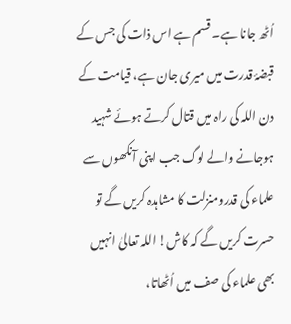اُٹھ جانا ہے۔ قسم ہے اس ذات کی جس کے قبضۂ قدرت میں میری جان ہے، قیامت کے دن اللہ کی راہ میں قتال کرتے ہوئے شہید ہوجانے والے لوگ جب اپنی آنکھوں سے علماء کی قدرومنزلت کا مشاہدہ کریں گے تو حسرت کریں گے کہ کاش! اللہ تعالیٰ انہیں بھی علماء کی صف میں اُٹھاتا،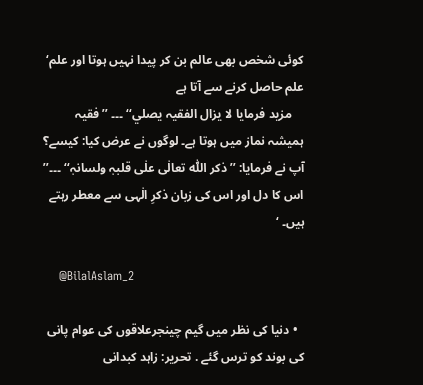کوئی شخص بھی عالم بن کر پیدا نہیں ہوتا اور علم‘ علم حاصل کرنے سے آتا ہے
    مزید فرمایا لا یزال الفقیہ یصلي‘‘ ۔۔۔ ’’فقیہ ہمیشہ نماز میں ہوتا ہے۔ لوگوں نے عرض کیا: کیسے؟ آپ نے فرمایا: ’’ذکر اللّٰہ تعالٰی علٰی قلبہٖ ولسانہٖ‘‘ ۔۔۔’’ اس کا دل اور اس کی زبان ذکرِ الٰہی سے معطر رہتے ہیں۔ ‘

    @BilalAslam_2

  • دنیا کی نظر میں گیم چینجرعلاقوں کی عوام پانی کی بوند کو ترس گئے . تحریر: زاہد کبدانی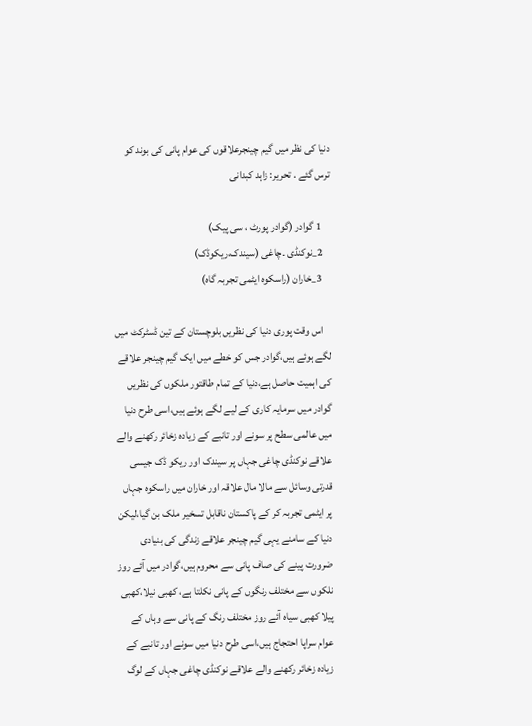دنیا کی نظر میں گیم چینجرعلاقوں کی عوام پانی کی بوند کو ترس گئے . تحریر: زاہد کبدانی

    1 گوادر (گوادر پورٹ ، سی پیک)
    2_نوکنڈی ۔چاغی (سیندک،ریکوڈک)
    3_خاران (راسکوہ ایٹمی تجربہ گاہ)

    اس وقت پوری دنیا کی نظریں بلوچستان کے تین ڈسٹرکٹ میں لگے ہوئے ہیں،گوادر جس کو خطے میں ایک گیم چینجر علاقے کی اہمیت حاصل ہے،دنیا کے تمام طاقتور ملکوں کی نظریں گوادر میں سرمایہ کاری کے لیے لگے ہوئے ہیں،اسی طرح دنیا میں عالمی سطح پر سونے اور تانبے کے زیادہ زخائر رکھنے والے علاقے نوکنڈی چاغی جہاں پر سیندک اور ریکو ڈک جیسی قدرتی وسائل سے مالا مال علاقہ اور خاران میں راسکوہ جہاں پر ایٹمی تجربہ کر کے پاکستان ناقابل تسخیر ملک بن گیا،لیکن دنیا کے سامنے یہی گیم چینجر علاقے زندگی کی بنیادی ضرورت پینے کی صاف پانی سے محروم ہیں،گوادر میں آئے روز نلکوں سے مختلف رنگوں کے پانی نکلتا ہے، کھبی نیلا،کھبی پیلا کھبی سیاہ آئے روز مختلف رنگ کے پانی سے وہاں کے عوام سراپا احتجاج ہیں،اسی طرح دنیا میں سونے اور تانبے کے زیادہ زخائر رکھنے والے علاقے نوکنڈی چاغی جہاں کے لوگ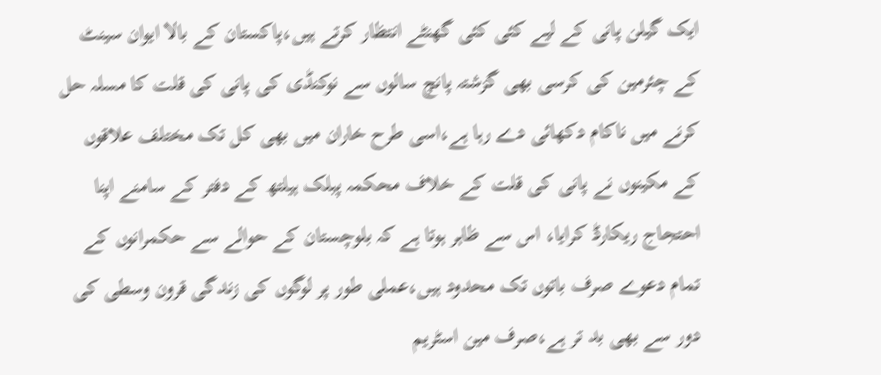ایک گیلن پانی کے لیے کئی کئی گھنٹے انتظار کرتے ہیں،پاکستان کے بالا ایوان سینٹ کے چئرمین کی کرسی بھی گزشتہ پانچ سالوں سے نوکنڈی کی پانی کی قلت کا مسلہ حل کرنے میں ناکام دکھائی دے رہا ہے،اسی طرح خاران میں بھی کل تک مختلف علاقوں کے مکینوں نے پانی کی قلت کے خلاف محکمہ پبلک ہیلتھ کے دفتر کے سامنے اپنا احتجاج ریکارڈ کرایا، اس سے ظاہر ہوتا ہے کہ بلوچستان کے حوالے سے حکمرانوں کے تمام دعوے صرف باتوں تک محدود ہیں،عملی طور پر لوگوں کی زندگی قرون وسطی کی دور سے بھی بد تر ہے،صرف مین اسٹریم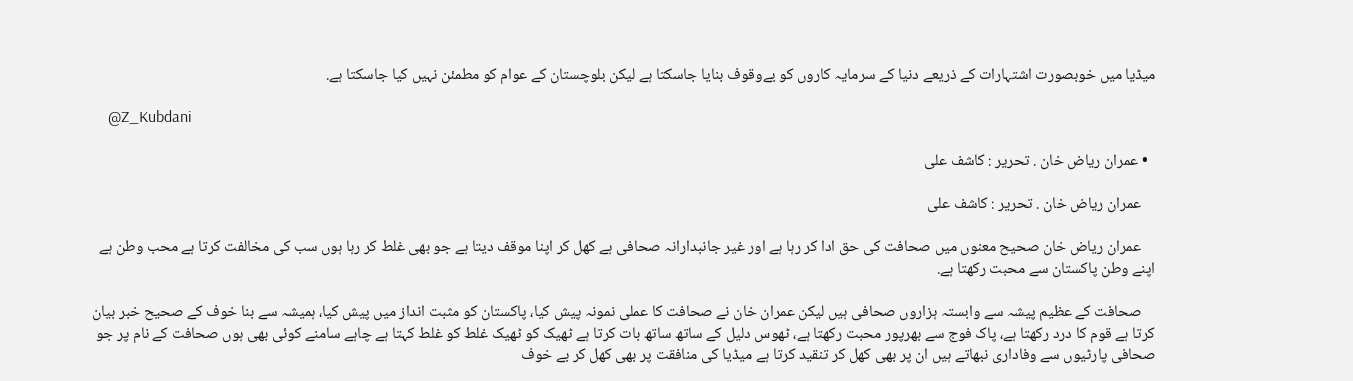میڈیا میں خوبصورت اشتہارات کے ذریعے دنیا کے سرمایہ کاروں کو بےوقوف بنایا جاسکتا ہے لیکن بلوچستان کے عوام کو مطمئن نہیں کیا جاسکتا ہے.

    @Z_Kubdani

  • عمران ریاض خان . تحریر : کاشف علی

    عمران ریاض خان . تحریر : کاشف علی

    عمران ریاض خان صحیح معنوں میں صحافت کی حق ادا کر رہا ہے اور غیر جانبدارانہ صحافی ہے کھل کر اپنا موقف دیتا ہے جو بھی غلط کر رہا ہوں سب کی مخالفت کرتا ہے محب وطن ہے اپنے وطن پاکستان سے محبت رکھتا ہے.

    صحافت کے عظیم پیشہ سے وابستہ ہزاروں صحافی ہیں لیکن عمران خان نے صحافت کا عملی نمونہ پیش کیا، پاکستان کو مثبت انداز میں پیش کیا، ہمیشہ سے بنا خوف کے صحیح خبر بیان کرتا ہے قوم کا درد رکھتا ہے، پاک فوج سے بھرپور محبت رکھتا ہے، ٹھوس دلیل کے ساتھ ساتھ بات کرتا ہے ٹھیک کو ٹھیک غلط کو غلط کہتا ہے چاہے سامنے کوئی بھی ہوں صحافت کے نام پر جو صحافی پارٹیوں سے وفاداری نبھاتے ہیں ان پر بھی کھل کر تنقید کرتا ہے میڈیا کی منافقت پر بھی کھل کر بے خوف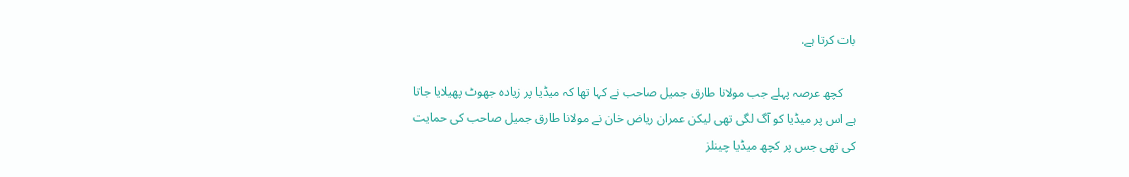بات کرتا ہے.

    کچھ عرصہ پہلے جب مولانا طارق جمیل صاحب نے کہا تھا کہ میڈیا پر زیادہ جھوٹ پھیلایا جاتا ہے اس پر میڈیا کو آگ لگی تھی لیکن عمران ریاض خان نے مولانا طارق جمیل صاحب کی حمایت کی تھی جس پر کچھ میڈیا چینلز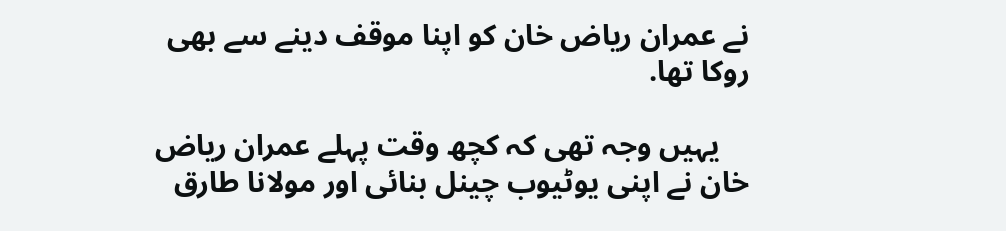نے عمران ریاض خان کو اپنا موقف دینے سے بھی روکا تھا.

    یہیں وجہ تھی کہ کچھ وقت پہلے عمران ریاض خان نے اپنی یوٹیوب چینل بنائی اور مولانا طارق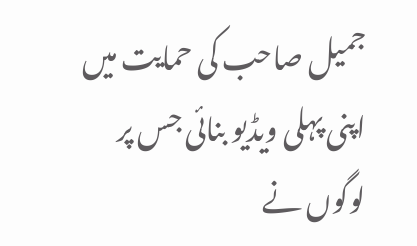جمیل صاحب کی حمایت میں اپنی پہلی ویڈیو بنائی جس پر لوگوں نے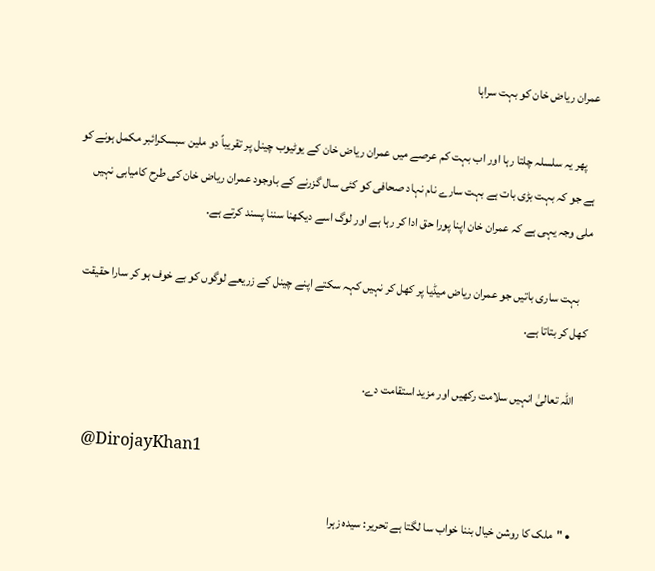عمران ریاض خان کو بہت سراہا

    پھر یہ سلسلہ چلتا رہا اور اب بہت کم عرصے میں عمران ریاض خان کے یوٹیوب چینل پر تقریباً دو ملین سبسکرائبر مکمل ہونے کو ہے جو کہ بہت بڑی بات ہے بہت سارے نام نہاد صحافی کو کئی سال گزرنے کے باوجود عمران ریاض خان کی طرح کامیابی نہیں ملی وجہ یہی ہے کہ عمران خان اپنا پورا حق ادا کر رہا ہے اور لوگ اسے دیکھنا سننا پسند کرتے ہے.

    بہت ساری باتیں جو عمران ریاض میڈیا پر کھل کر نہیں کہہ سکتے اپنے چینل کے زریعے لوگوں کو بے خوف ہو کر سارا حقیقت کھل کر بتاتا ہے.

    اللہ تعالیٰ انہیں سلامت رکھیں اور مزید استقامت دے.

    @DirojayKhan1

  • "ملک کا روشن خیال بننا خواب سا لگتا ہے تحریر: سیدہ زہرا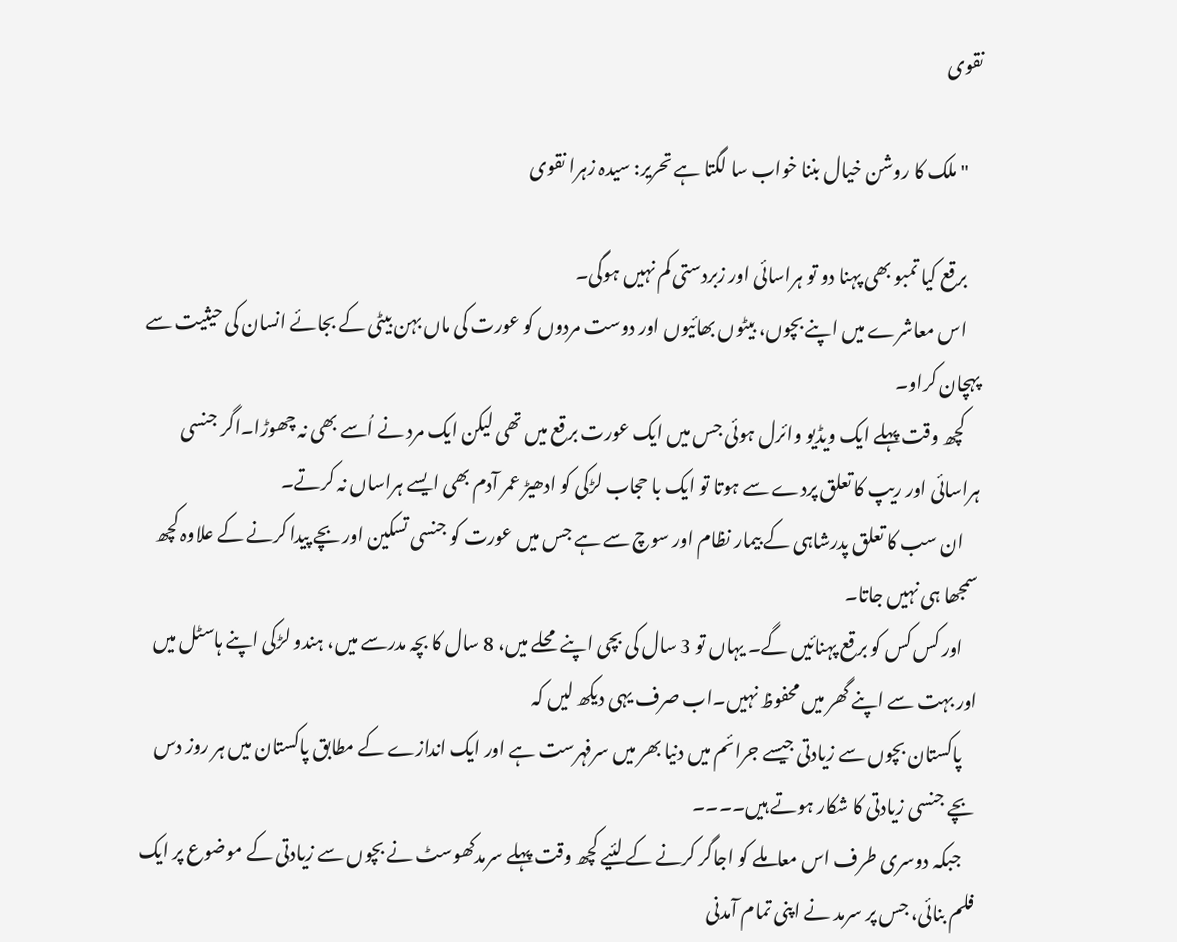نقوی

    "ملک کا روشن خیال بننا خواب سا لگتا ہے تحریر: سیدہ زہرا نقوی

    برقع کیا تمبو بھی پہنا دو تو ہراسائی اور زبردستی کم نہیں ہوگی۔
    اس معاشرے میں اپنے بچوں، بیٹوں بھائیوں اور دوست مردوں کو عورت کی ماں بہن بیٹی کے بجائے انسان کی حیثیت سے پہچان کراو۔
    کچھ وقت پہلے ایک ویڈیو وائرل ہوئی جس میں ایک عورت برقع میں تھی لیکن ایک مرد نے اُسے بھی نہ چھوڑا۔اگر جنسی ہراسائی اور ریپ کا تعلق پردے سے ہوتا تو ایک با حجاب لڑکی کو ادھیڑ عمر آدم بھی ایسے ہراساں نہ کرتے۔
    ان سب کا تعلق پدرشاہی کے بیمار نظام اور سوچ سے ہے جس میں عورت کو جنسی تسکین اور بچے پیدا کرنے کے علاوہ کچھ سمجھا ہی نہیں جاتا۔
    اور کس کس کو برقع پہنائیں گے۔ یہاں تو 3 سال کی بچی اپنے محلے میں، 8 سال کا بچہ مدرسے میں، ہندو لڑکی اپنے ہاسٹل میں اور بہت سے اپنے گھر میں محفوظ نہیں۔اب صرف یہی دیکھ لیں کہ
    پاکستان بچوں سے زیادتی جیسے جرائم میں دنیا بھر میں سرفہرست ہے اور ایک اندازے کے مطابق پاکستان میں ہر روز دس بچے جنسی زیادتی کا شکار ہوتے ہیں۔۔۔۔
    جبکہ دوسری طرف اس معاملے کو اجاگر کرنے کے لئیے کچھ وقت پہلے سرمدکھوسٹ نے بچوں سے زیادتی کے موضوع پر ایک فلم بنائی، جس پر سرمد نے اپنی تمام آمدنی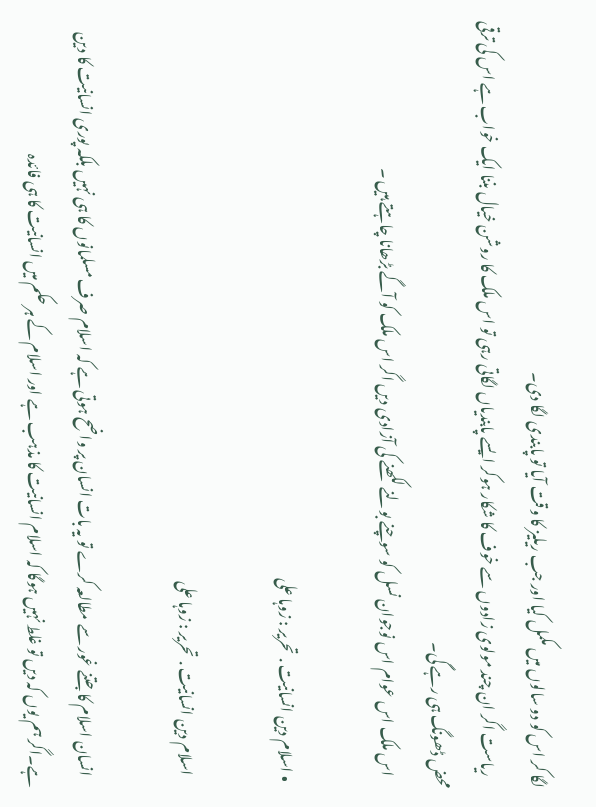لگا کر اس کو دو سالوں میں مکمل کیا اور جب ریلیز کا وقت آیا تو پابندی لگا دی۔
    ریاست اگر ان چند مولوی زادوں سے خوف کا شکار ہوکر ایسے پابندیاں لگاتی رہی تو اس ملک کا روشن خیال بننا ایک خواب ہے اس کی ترقی محض ڈھونگ ہی رہے گی۔
    اس ملک اس عوام اس نوجوان نسل کو سوچنے بولنے لکھنے کی آزادی دیں اگر اس ملک کو آگے بڑھانا چاہتے ہیں ۔

  • اسلام دین انسانیت . تحریر : زوہا علی

    اسلام دین انسانیت . تحریر : زوہا علی

    انسان اسلام کا جتنے غور سے مطالعہ کرے تو یہ بات انسان پر واضح ہوتی ہے کہ اسلام صرف مسلمانوں کا ہی نہیں بلکہ پوری انسانیت کا دین ہے۔اگر ہم یوں کہ دیں تو غلط نہیں ہوگا کہ اسلام انسانیت کا مذہب ہے اور اسلام کے ہر حکم میں انسانیت کا ہی فائدہ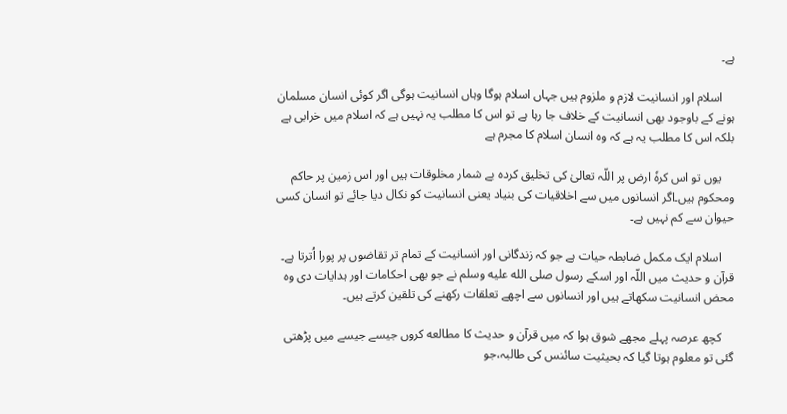ہے۔

    اسلام اور انسانیت لازم و ملزوم ہیں جہاں اسلام ہوگا وہاں انسانیت ہوگی اگر کوئی انسان مسلمان ہونے کے باوجود بھی انسانیت کے خلاف جا رہا ہے تو اس کا مطلب یہ نہیں ہے کہ اسلام میں خرابی ہے بلکہ اس کا مطلب یہ ہے کہ وہ انسان اسلام کا مجرم ہے

    یوں تو اس کرہٗ ارض پر اللّہ تعالیٰ کی تخلیق کردہ بے شمار مخلوقات ہیں اور اس زمین پر حاکم ومحکوم ہیں۔اگر انسانوں میں سے اخلاقیات کی بنیاد یعنی انسانیت کو نکال دیا جائے تو انسان کسی حیوان سے کم نہیں ہے۔

    اسلام ایک مکمل ضابطہ حیات ہے جو کہ زندگانی اور انسانیت کے تمام تر تقاضوں پر پورا اُترتا ہے۔ قرآن و حدیث میں اللّہ اور اسکے رسول صلى الله عليه وسلم نے جو بھی احکامات اور ہدایات دی وہ محض انسانیت سکھاتے ہیں اور انسانوں سے اچھے تعلقات رکھنے کی تلقین کرتے ہیں۔

    کچھ عرصہ پہلے مجھے شوق ہوا کہ میں قرآن و حدیث کا مطالعه کروں جیسے جیسے میں پڑھتی گئی تو معلوم ہوتا گیا کہ بحیثیت سائنس کی طالبہ،جو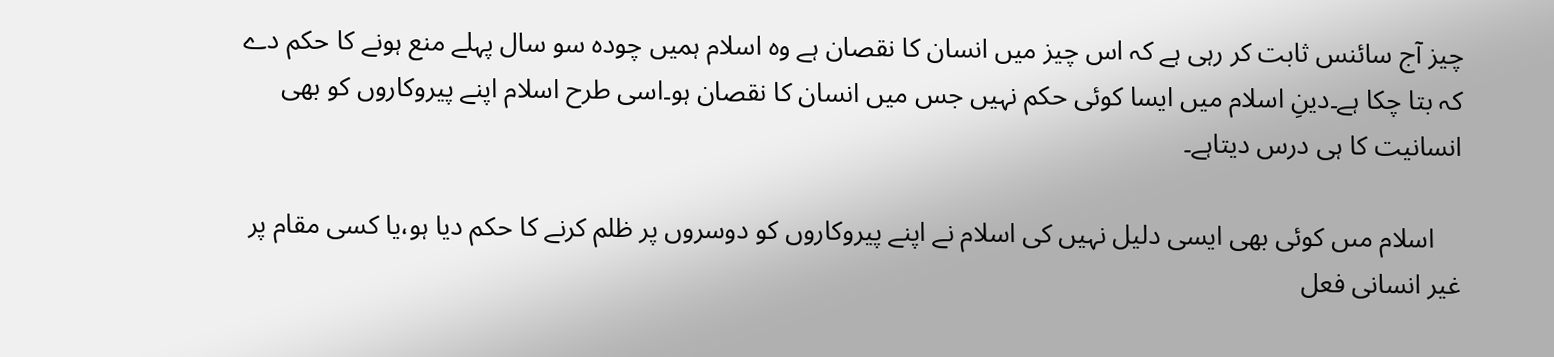چیز آج سائنس ثابت کر رہی ہے کہ اس چیز میں انسان کا نقصان ہے وہ اسلام ہمیں چودہ سو سال پہلے منع ہونے کا حکم دے کہ بتا چکا ہے۔دینِ اسلام میں ایسا کوئی حکم نہیں جس میں انسان کا نقصان ہو۔اسی طرح اسلام اپنے پیروکاروں کو بھی انسانیت کا ہی درس دیتاہے۔

    اسلام مىں کوئی بھی ایسی دلیل نہیں کی اسلام نے اپنے پیروکاروں کو دوسروں پر ظلم کرنے کا حکم دیا ہو،یا کسی مقام پر غیر انسانی فعل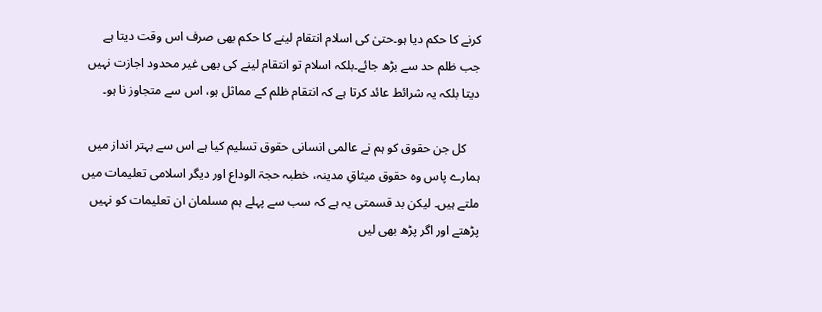کرنے کا حکم دیا ہو۔حتیٰ کی اسلام انتقام لینے کا حکم بھی صرف اس وقت دیتا ہے جب ظلم حد سے بڑھ جائے۔بلکہ اسلام تو انتقام لینے کی بھی غیر محدود اجازت نہیں دیتا بلکہ یہ شرائط عائد کرتا ہے کہ انتقام ظلم کے مماثل ہو، اس سے متجاوز نا ہو۔

    کل جن حقوق کو ہم نے عالمی انسانی حقوق تسلیم کیا ہے اس سے بہتر انداز میں ہمارے پاس وہ حقوق میثاقِ مدینہ، خطبہ حجۃ الوداع اور دیگر اسلامی تعلیمات میں ملتے ہیں۔ لیکن بد قسمتی یہ ہے کہ سب سے پہلے ہم مسلمان ان تعلیمات کو نہیں پڑھتے اور اگر پڑھ بھی لیں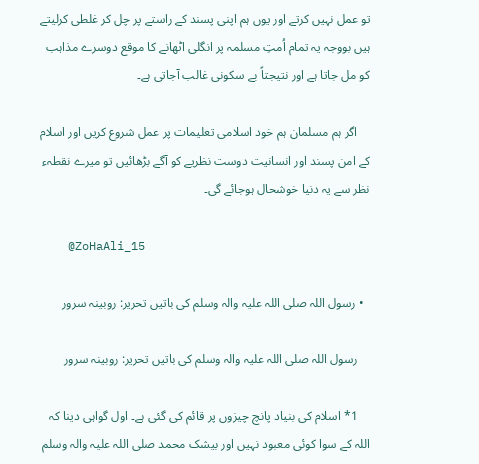تو عمل نہیں کرتے اور یوں ہم اپنی پسند کے راستے پر چل کر غلطی کرلیتے ہیں بووجہ یہ تمام اُمتِ مسلمہ پر انگلی اٹھانے کا موقع دوسرے مذاہب کو مل جاتا ہے اور نتیجتاً بے سکونی غالب آجاتی ہے۔

    اگر ہم مسلمان ہم خود اسلامی تعلیمات پر عمل شروع کریں اور اسلام کے امن پسند اور انسانیت دوست نظریے کو آگے بڑھائیں تو میرے نقطہء نظر سے یہ دنیا خوشحال ہوجائے گی۔

    @ZoHaAli_15

  • رسول اللہ صلی اللہ علیہ والہ وسلم کی باتیں تحریر: روبینہ سرور

    رسول اللہ صلی اللہ علیہ والہ وسلم کی باتیں تحریر: روبینہ سرور

    1* اسلام کی بنیاد پانچ چیزوں پر قائم کی گئی ہے۔ اول گواہی دینا کہ اللہ کے سوا کوئی معبود نہیں اور بیشک محمد صلی اللہ علیہ والہ وسلم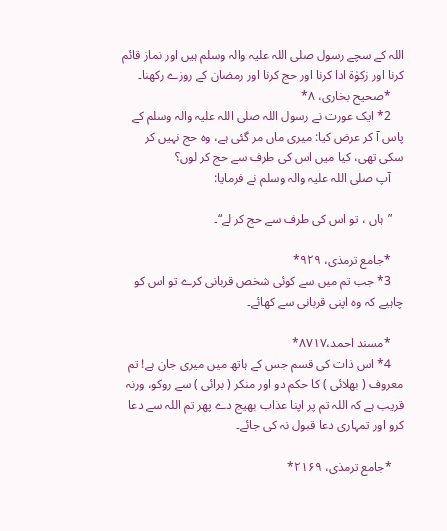اللہ کے سچے رسول صلی اللہ علیہ والہ وسلم ہیں اور نماز قائم کرنا اور زکوٰۃ ادا کرنا اور حج کرنا اور رمضان کے روزے رکھنا۔
    *صحیح بخاری، ۸*
    2* ایک عورت نے رسول اللہ صلی اللہ علیہ والہ وسلم کے پاس آ کر عرض کیا: میری ماں مر گئی ہے، وہ حج نہیں کر سکی تھی، کیا میں اس کی طرف سے حج کر لوں؟
    آپ صلی اللہ علیہ والہ وسلم نے فرمایا:

    ”ہاں ، تو اس کی طرف سے حج کر لے“۔

    *جامع ترمذی، ۹۲۹*
    3* جب تم میں سے كوئی شخص قربانی كرے تو اس کو چاہیے کہ وہ اپنی قربانی سے کھائے۔

    *مسند احمد،۸۷۱۷*
    4* اس ذات کی قسم جس کے ہاتھ میں میری جان ہے! تم معروف ( بھلائی ) کا حکم دو اور منکر ( برائی ) سے روکو، ورنہ قریب ہے کہ اللہ تم پر اپنا عذاب بھیج دے پھر تم اللہ سے دعا کرو اور تمہاری دعا قبول نہ کی جائے۔

    *جامع ترمذی، ۲۱۶۹*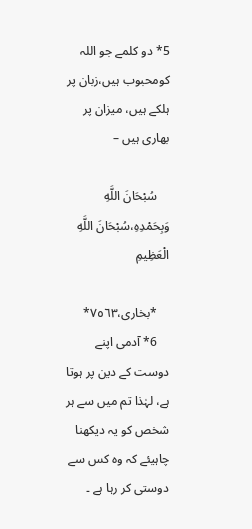5* دو کلمے جو اللہ کومحبوب ہیں،زبان پر ہلکے ہیں، میزان پر بھاری ہیں –

    سُبْحَانَ اللَّهِ وَبِحَمْدِهِ،سُبْحَانَ اللَّهِ الْعَظِيمِ

    *بخاری،٧٥٦٣*
    6* آدمی اپنے دوست کے دین پر ہوتا ہے، لہٰذا تم میں سے ہر شخص کو یہ دیکھنا چاہیئے کہ وہ کس سے دوستی کر رہا ہے ۔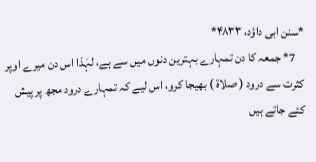*سنن ابی داؤد، ۴۸۳۳*
    7* جمعہ کا دن تمہارے بہترین دنوں میں سے ہے، لہٰذا اس دن میرے اوپر کثرت سے درود ( صلاۃ ) بھیجا کرو، اس لیے کہ تمہارے درود مجھ پر پیش کئے جاتے ہیں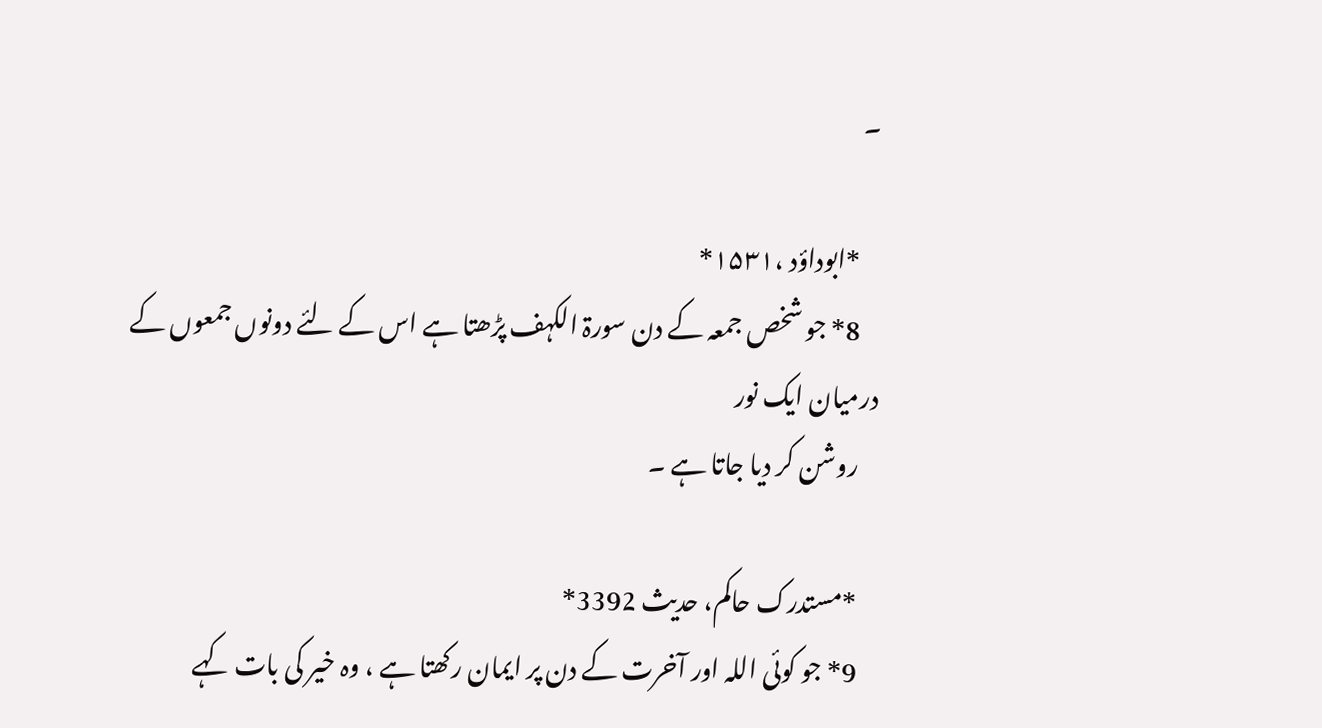۔

    *ابوداؤد ،۱۵۳۱*
    8* جو شخص جمعہ کے دن سورۃ الکہف پڑھتا ہے اس کے لئے دونوں جمعوں کے درمیان ایک نور
    روشن کر دیا جاتا ہے ۔

    *مستدرک حاکم، حدیث 3392*
    9* جو کوئی اللہ اور آخرت کے دن پر ایمان رکھتا ہے ، وہ خیر کی بات کہے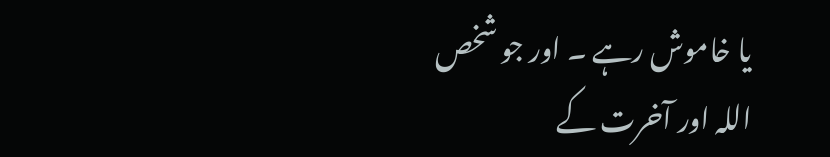یا خاموش رہے ۔ اور جو شخص اللہ اور آخرت کے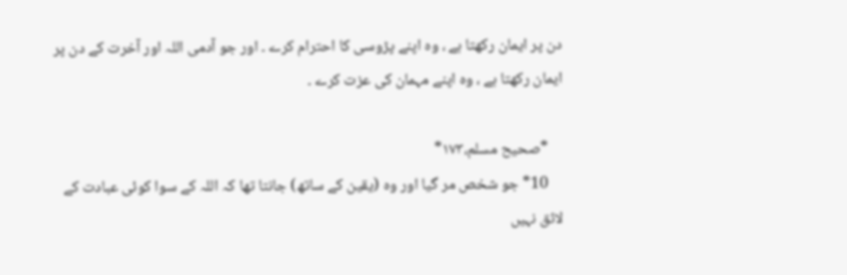دن پر ایمان رکھتا ہے ، وہ اپنے پڑوسی کا احترام کرے ۔ اور جو آدمی اللہ اور آخرت کے دن پر ایمان رکھتا ہے ، وہ اپنے مہمان کی عزت کرے ۔

    *صحیح مسلم،۱۷۳*
    10* جو شخص مر گیا اور وہ (یقین کے ساتھ) جانتا تھا کہ اللہ کے سوا کوئی عبادت کے لائق نہیں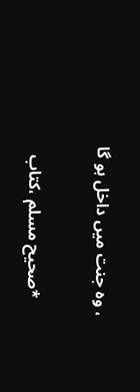، وہ جنت میں داخل ہو گا

    *صحیح مسلم ،کتاب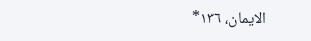الایمان، ١٣٦*